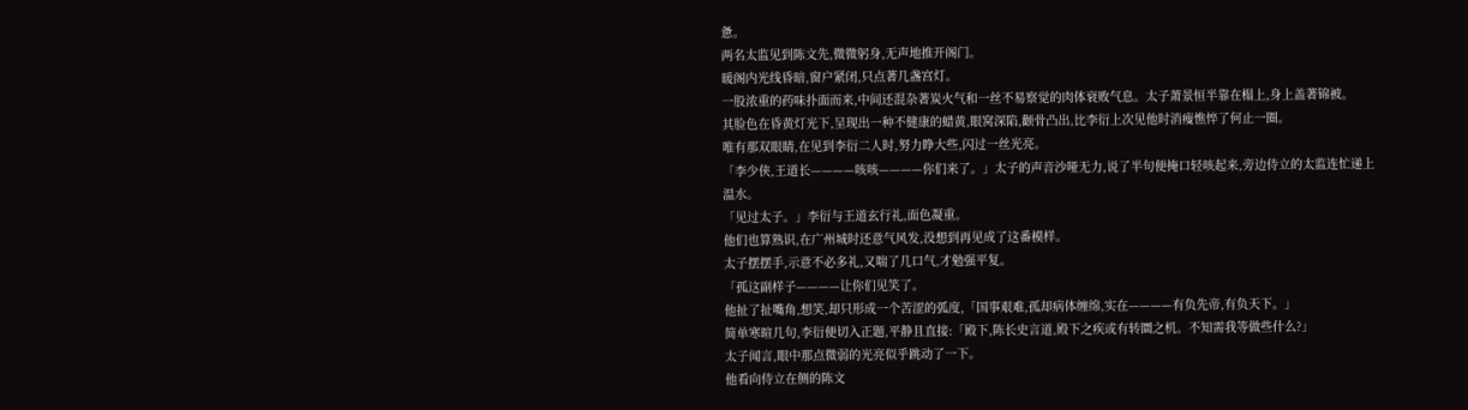惫。
两名太监见到陈文先,微微躬身,无声地推开阁门。
暖阁内光线昏暗,窗户紧闭,只点著几盏宫灯。
一股浓重的药味扑面而来,中间还混杂著炭火气和一丝不易察觉的肉体衰败气息。太子萧景恒半靠在榻上,身上盖著锦被。
其脸色在昏黄灯光下,呈现出一种不健康的蜡黄,眼窝深陷,颧骨凸出,比李衍上次见他时消瘦憔悴了何止一圈。
唯有那双眼睛,在见到李衍二人时,努力睁大些,闪过一丝光亮。
「李少侠,王道长————咳咳————你们来了。」太子的声音沙哑无力,说了半句便掩口轻咳起来,旁边侍立的太监连忙递上温水。
「见过太子。」李衍与王道玄行礼,面色凝重。
他们也算熟识,在广州城时还意气风发,没想到再见成了这番模样。
太子摆摆手,示意不必多礼,又喘了几口气,才勉强平复。
「孤这副样子————让你们见笑了。
他扯了扯嘴角,想笑,却只形成一个苦涩的弧度,「国事艰难,孤却病体缠绵,实在————有负先帝,有负天下。」
简单寒暄几句,李衍便切入正题,平静且直接:「殿下,陈长史言道,殿下之疾或有转圜之机。不知需我等做些什么?」
太子闻言,眼中那点微弱的光亮似乎跳动了一下。
他看向侍立在侧的陈文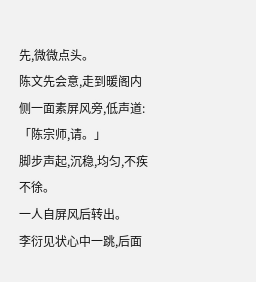先,微微点头。
陈文先会意,走到暖阁内侧一面素屏风旁,低声道:「陈宗师,请。」
脚步声起,沉稳,均匀,不疾不徐。
一人自屏风后转出。
李衍见状心中一跳,后面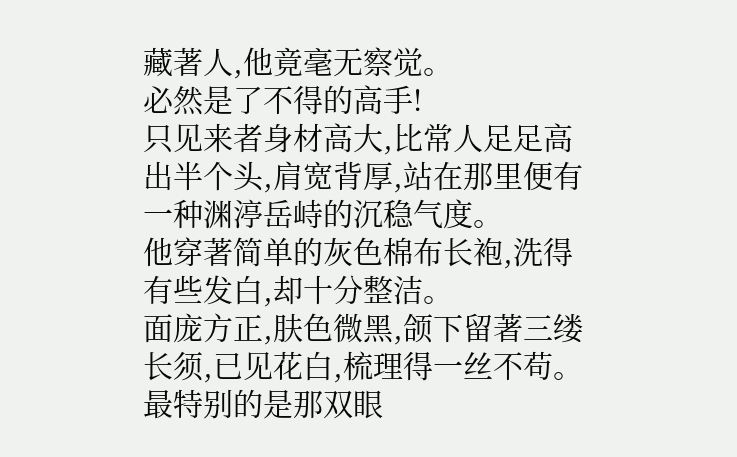藏著人,他竟毫无察觉。
必然是了不得的高手!
只见来者身材高大,比常人足足高出半个头,肩宽背厚,站在那里便有一种渊渟岳峙的沉稳气度。
他穿著简单的灰色棉布长袍,洗得有些发白,却十分整洁。
面庞方正,肤色微黑,颌下留著三缕长须,已见花白,梳理得一丝不苟。
最特别的是那双眼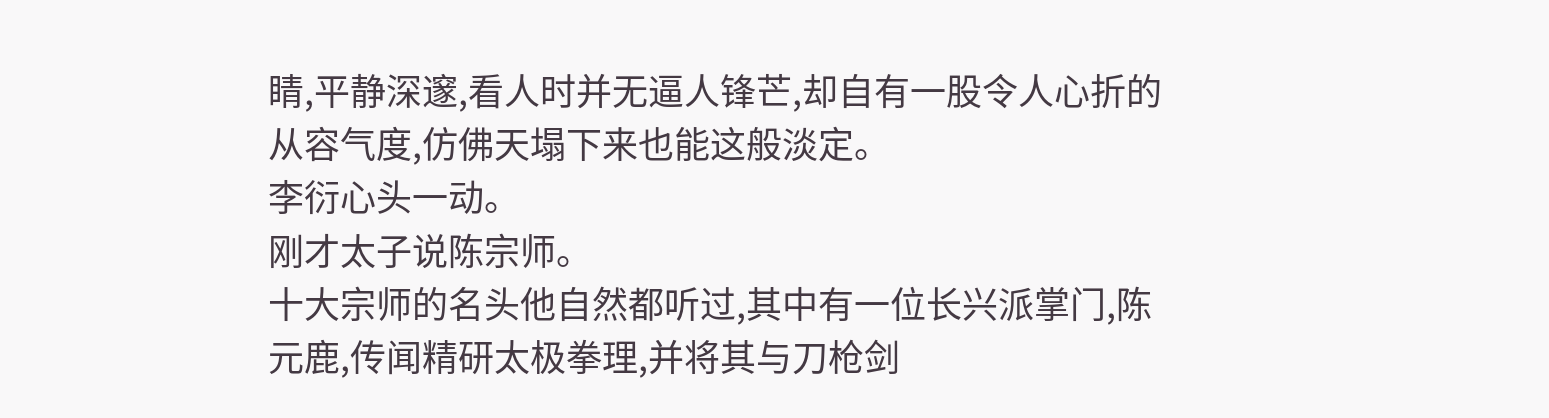睛,平静深邃,看人时并无逼人锋芒,却自有一股令人心折的从容气度,仿佛天塌下来也能这般淡定。
李衍心头一动。
刚才太子说陈宗师。
十大宗师的名头他自然都听过,其中有一位长兴派掌门,陈元鹿,传闻精研太极拳理,并将其与刀枪剑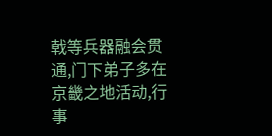戟等兵器融会贯通,门下弟子多在京畿之地活动,行事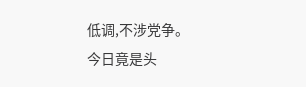低调,不涉党争。
今日竟是头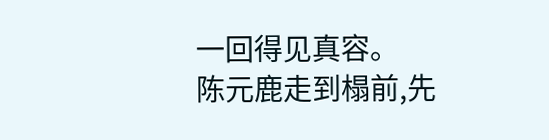一回得见真容。
陈元鹿走到榻前,先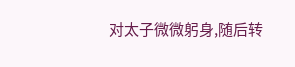对太子微微躬身,随后转